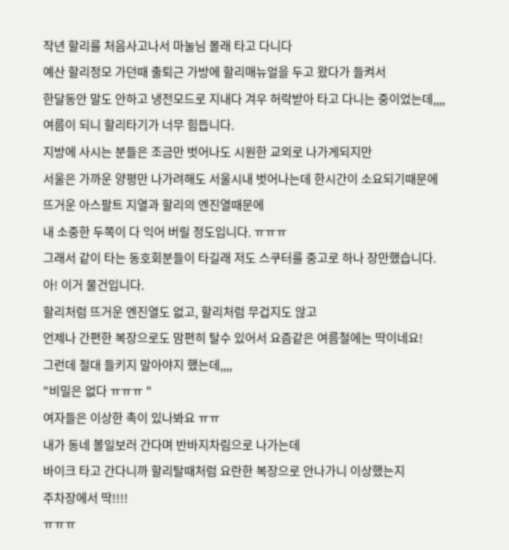작년 할리를 처음사고나서 마눌님 몰래 타고 다니다
예산 할리정모 가던때 출퇴근 가방에 할리매뉴얼을 두고 왔다가 들켜서
한달동안 말도 안하고 냉전모드로 지내다 겨우 허락받아 타고 다니는 중이었는데,,,,
여름이 되니 할리타기가 너무 힘듭니다.
지방에 사시는 분들은 조금만 벗어나도 시원한 교외로 나가게되지만
서울은 가까운 양평만 나가려해도 서울시내 벗어나는데 한시간이 소요되기때문에
뜨거운 아스팔트 지열과 할리의 엔진열때문에
내 소중한 두쪽이 다 익어 버릴 정도입니다. ㅠㅠㅠ
그래서 같이 타는 동호회분들이 타길래 저도 스쿠터를 중고로 하나 장만했습니다.
아! 이거 물건입니다.
할리처럼 뜨거운 엔진열도 없고, 할리처럼 무겁지도 않고
언제나 간편한 복장으로도 맘편히 탈수 있어서 요즘같은 여름철에는 딱이네요!
그런데 절대 들키지 말아야지 했는데,,,,
"비밀은 없다 ㅠㅠㅠ "
여자들은 이상한 촉이 있나봐요 ㅠㅠ
내가 동네 볼일보러 간다며 반바지차림으로 나가는데
바이크 타고 간다니까 할리탈때처럼 요란한 복장으로 안나가니 이상했는지
주차장에서 딱!!!!
ㅠㅠㅠ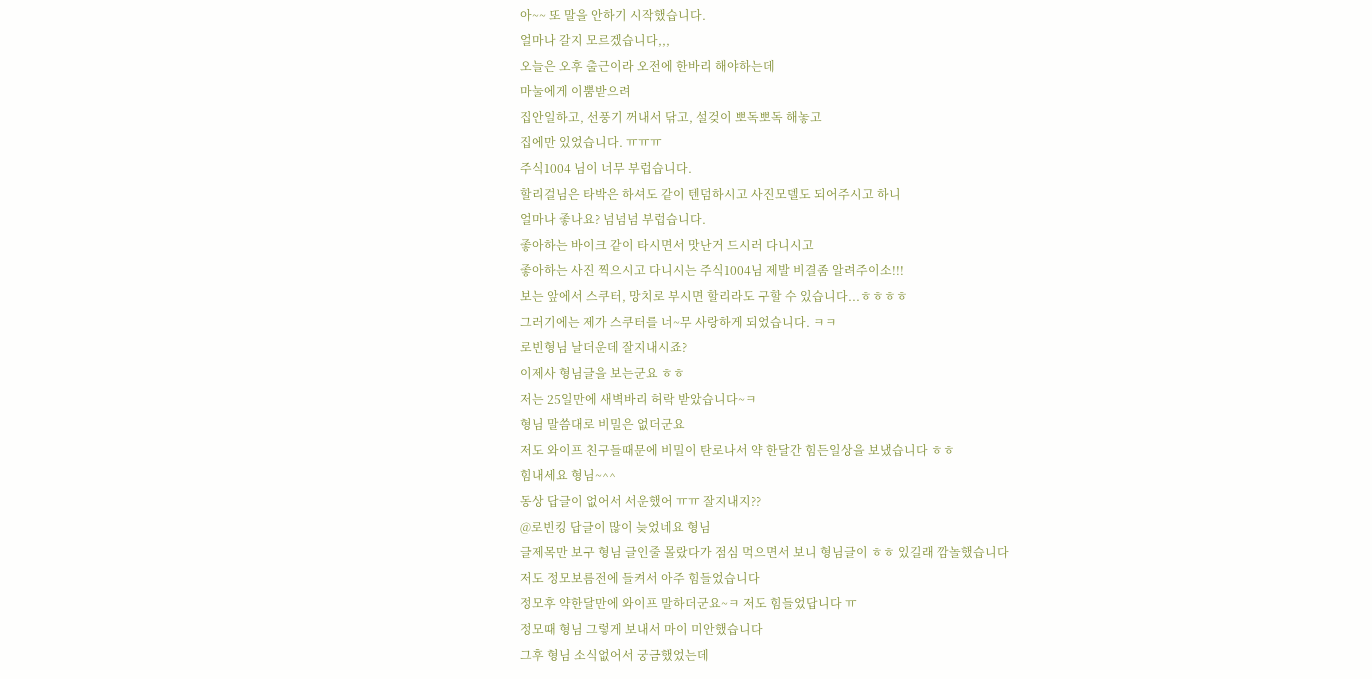아~~ 또 말을 안하기 시작했습니다.
얼마나 갈지 모르겠습니다,,,
오늘은 오후 출근이라 오전에 한바리 해야하는데
마눌에게 이뿜받으려
집안일하고, 선풍기 꺼내서 닦고, 설겆이 뽀독뽀독 해놓고
집에만 있었습니다. ㅠㅠㅠ
주식1004 님이 너무 부럽습니다.
할리걸님은 타박은 하셔도 같이 텐덤하시고 사진모델도 되어주시고 하니
얼마나 좋나요? 넘넘넘 부럽습니다.
좋아하는 바이크 같이 타시면서 맛난거 드시러 다니시고
좋아하는 사진 찍으시고 다니시는 주식1004님 제발 비결좀 알려주이소!!!
보는 앞에서 스쿠터, 망치로 부시면 할리라도 구할 수 있습니다...ㅎㅎㅎㅎ
그러기에는 제가 스쿠터를 너~무 사랑하게 되었습니다. ㅋㅋ
로빈형님 날더운데 잘지내시죠?
이제사 형님글을 보는군요 ㅎㅎ
저는 25일만에 새벽바리 허락 받았습니다~ㅋ
형님 말씀대로 비밀은 없더군요
저도 와이프 친구들때문에 비밀이 탄로나서 약 한달간 힘든일상을 보냈습니다 ㅎㅎ
힘내세요 형님~^^
동상 답글이 없어서 서운했어 ㅠㅠ 잘지내지??
@로빈킹 답글이 많이 늦었네요 형님
글제목만 보구 형님 글인줄 몰랐다가 점심 먹으면서 보니 형님글이 ㅎㅎ 있길래 깜놀했습니다
저도 정모보름전에 들켜서 아주 힘들었습니다
정모후 약한달만에 와이프 말하더군요~ㅋ 저도 힘들었답니다 ㅠ
정모때 형님 그렇게 보내서 마이 미안했습니다
그후 형님 소식없어서 궁금했었는데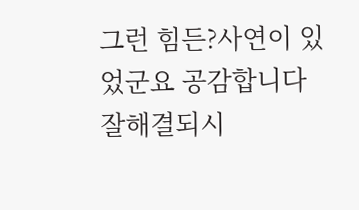그런 힘든?사연이 있었군요 공감합니다
잘해결되시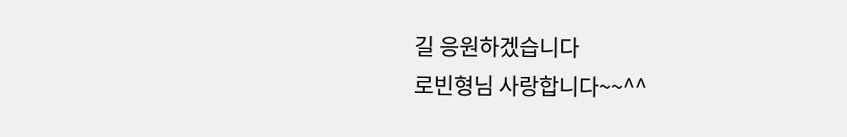길 응원하겠습니다
로빈형님 사랑합니다~~^^